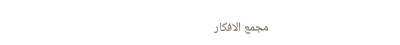مجمع الافكار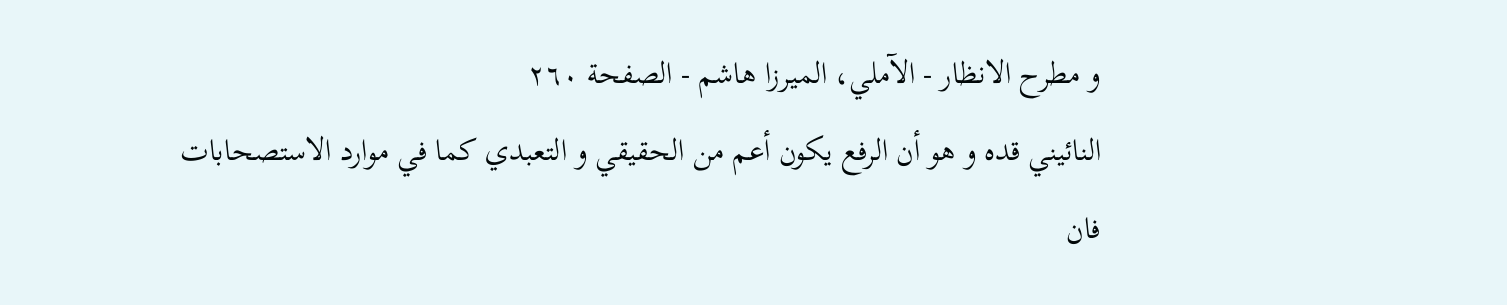و مطرح الانظار - الآملي، الميرزا هاشم - الصفحة ٢٦٠
النائيني قده و هو أن الرفع يكون أعم من الحقيقي و التعبدي كما في موارد الاستصحابات
فان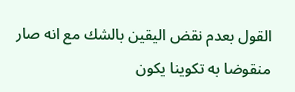القول بعدم نقض اليقين بالشك مع انه صار منقوضا به تكوينا يكون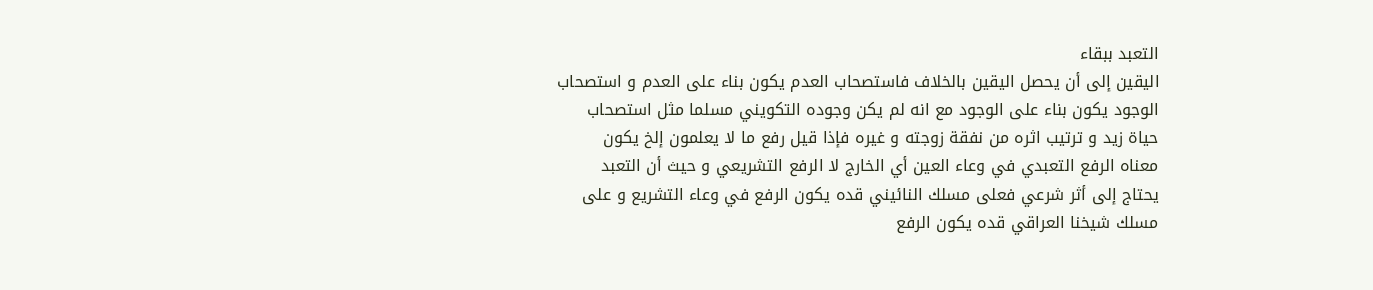التعبد ببقاء
اليقين إلى أن يحصل اليقين بالخلاف فاستصحاب العدم يكون بناء على العدم و استصحاب
الوجود يكون بناء على الوجود مع انه لم يكن وجوده التكويني مسلما مثل استصحاب
حياة زيد و ترتيب اثره من نفقة زوجته و غيره فإذا قيل رفع ما لا يعلمون إلخ يكون
معناه الرفع التعبدي في وعاء العين أي الخارج لا الرفع التشريعي و حيث أن التعبد
يحتاج إلى أثر شرعي فعلى مسلك النائيني قده يكون الرفع في وعاء التشريع و على
مسلك شيخنا العراقي قده يكون الرفع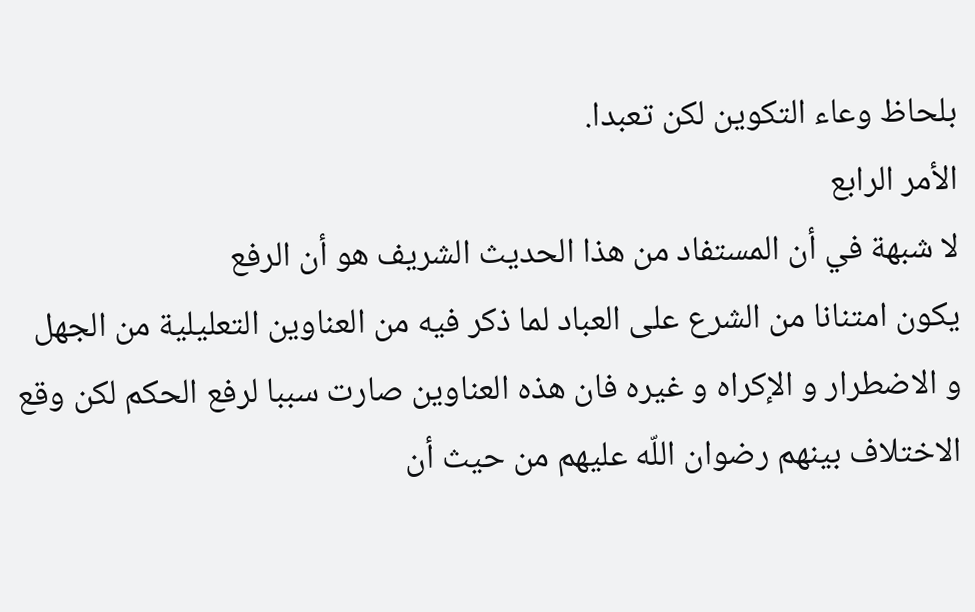بلحاظ وعاء التكوين لكن تعبدا.
الأمر الرابع
لا شبهة في أن المستفاد من هذا الحديث الشريف هو أن الرفع
يكون امتنانا من الشرع على العباد لما ذكر فيه من العناوين التعليلية من الجهل
و الاضطرار و الإكراه و غيره فان هذه العناوين صارت سببا لرفع الحكم لكن وقع
الاختلاف بينهم رضوان اللّه عليهم من حيث أن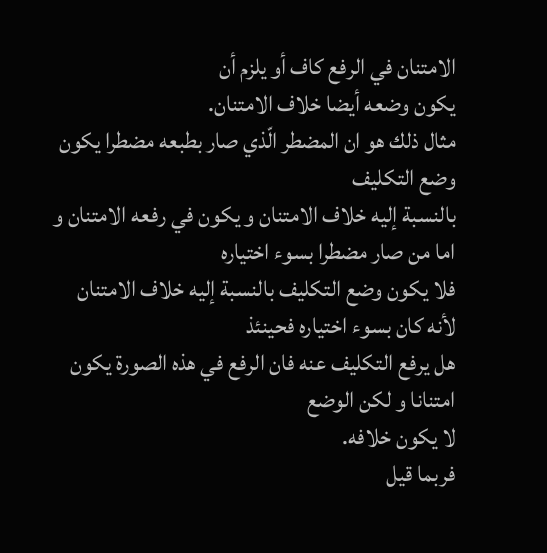الامتنان في الرفع كاف أو يلزم أن
يكون وضعه أيضا خلاف الامتنان.
مثال ذلك هو ان المضطر الّذي صار بطبعه مضطرا يكون وضع التكليف
بالنسبة إليه خلاف الامتنان و يكون في رفعه الامتنان و اما من صار مضطرا بسوء اختياره
فلا يكون وضع التكليف بالنسبة إليه خلاف الامتنان لأنه كان بسوء اختياره فحينئذ
هل يرفع التكليف عنه فان الرفع في هذه الصورة يكون امتنانا و لكن الوضع
لا يكون خلافه.
فربما قيل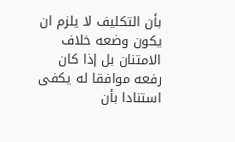بأن التكليف لا يلزم ان يكون وضعه خلاف الامتنان بل إذا كان
رفعه موافقا له يكفى استنادا بأن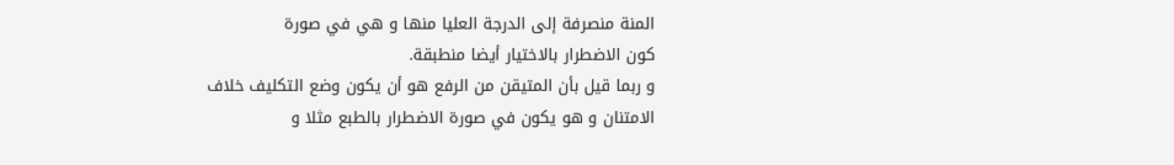المنة منصرفة إلى الدرجة العليا منها و هي في صورة
كون الاضطرار بالاختيار أيضا منطبقة.
و ربما قيل بأن المتيقن من الرفع هو أن يكون وضع التكليف خلاف
الامتنان و هو يكون في صورة الاضطرار بالطبع مثلا و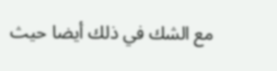مع الشك في ذلك أيضا حيث